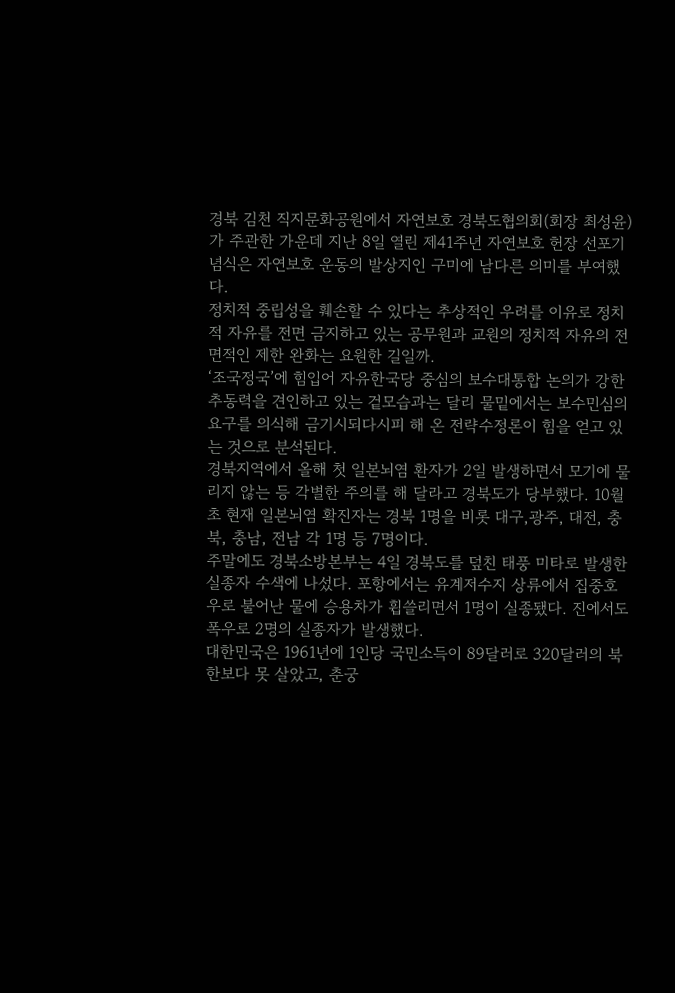경북 김천 직지문화공원에서 자연보호 경북도협의회(회장 최성윤)가 주관한 가운데 지난 8일 열린 제41주년 자연보호 헌장 선포기념식은 자연보호 운동의 발상지인 구미에 남다른 의미를 부여했다.
정치적 중립성을 훼손할 수 있다는 추상적인 우려를 이유로 정치적 자유를 전면 금지하고 있는 공무원과 교원의 정치적 자유의 전면적인 제한 완화는 요원한 길일까.
‘조국정국’에 힘입어 자유한국당 중심의 보수대통합 논의가 강한 추동력을 견인하고 있는 겉모습과는 달리 물밑에서는 보수민심의 요구를 의식해 금기시되다시피 해 온 전략수정론이 힘을 얻고 있는 것으로 분석된다.
경북지역에서 올해 첫 일본뇌염 환자가 2일 발생하면서 모기에 물리지 않는 등 각별한 주의를 해 달라고 경북도가 당부했다. 10월초 현재 일본뇌염 확진자는 경북 1명을 비롯 대구,광주, 대전, 충북, 충남, 전남 각 1명 등 7명이다.
주말에도 경북소방본부는 4일 경북도를 덮친 태풍 미타로 발생한 실종자 수색에 나섰다. 포항에서는 유계저수지 상류에서 집중호우로 불어난 물에 승용차가 휩쓸리면서 1명이 실종됐다. 진에서도 폭우로 2명의 실종자가 발생했다.
대한민국은 1961년에 1인당 국민소득이 89달러로 320달러의 북한보다 못 살았고, 춘궁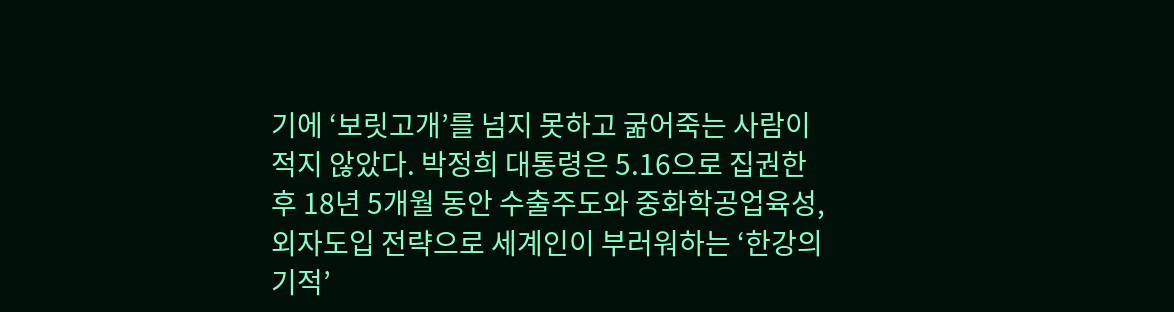기에 ‘보릿고개’를 넘지 못하고 굶어죽는 사람이 적지 않았다. 박정희 대통령은 5.16으로 집권한 후 18년 5개월 동안 수출주도와 중화학공업육성, 외자도입 전략으로 세계인이 부러워하는 ‘한강의 기적’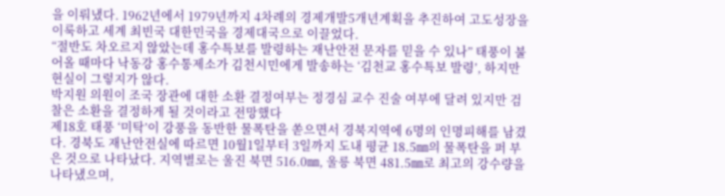을 이뤄냈다. 1962년에서 1979년까지 4차례의 경제개발5개년계획을 추진하여 고도성장을 이룩하고 세계 최빈국 대한민국을 경제대국으로 이끌었다.
“절반도 차오르지 않았는데 홍수특보를 발령하는 재난안전 문자를 믿을 수 있나” 태풍이 불어올 때마다 낙동강 홍수통제소가 김천시민에게 발송하는 ‘김천교 홍수특보 발령’, 하지만 현실이 그렇지가 않다.
박지원 의원이 조국 장관에 대한 소환 결정여부는 정경심 교수 진술 여부에 달려 있지만 검찰은 소환을 결정하게 될 것이라고 전망했다
제18호 태풍 ‘미탁’이 강풍을 동반한 물폭탄을 쏟으면서 경북지역에 6명의 인명피해를 남겼다. 경북도 재난안전실에 따르면 10월1일부터 3일까지 도내 평균 18.5㎜의 물폭탄을 퍼 부은 것으로 나타났다. 지역별로는 울진 북면 516.0㎜, 울릉 북면 481.5㎜로 최고의 강수량을 나타냈으며,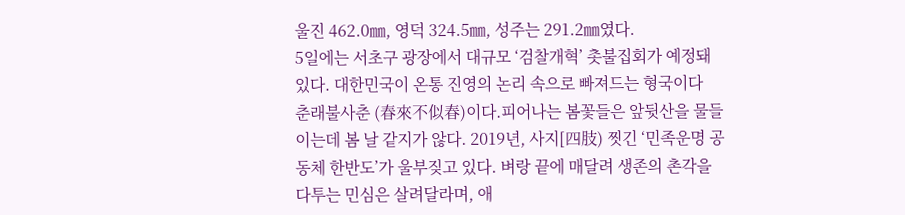울진 462.0㎜, 영덕 324.5㎜, 성주는 291.2㎜였다.
5일에는 서초구 광장에서 대규모 ‘검찰개혁’ 촛불집회가 예정돼 있다. 대한민국이 온통 진영의 논리 속으로 빠져드는 형국이다
춘래불사춘 (春來不似春)이다.피어나는 봄꽃들은 앞뒷산을 물들이는데 봄 날 같지가 않다. 2019년, 사지[四肢) 찟긴 ‘민족운명 공동체 한반도’가 울부짖고 있다. 벼랑 끝에 매달려 생존의 촌각을 다투는 민심은 살려달라며, 애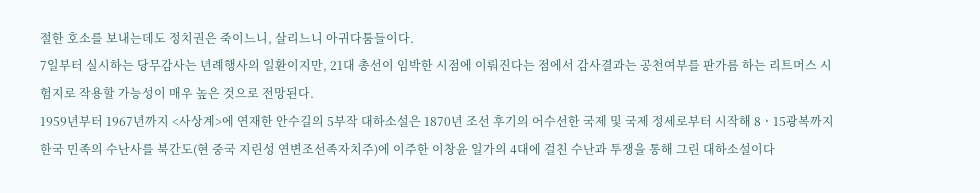절한 호소를 보내는데도 정치권은 죽이느니, 살리느니 아귀다툼들이다.
7일부터 실시하는 당무감사는 년례행사의 일환이지만, 21대 총선이 임박한 시점에 이뤄진다는 점에서 감사결과는 공천여부를 판가름 하는 리트머스 시험지로 작용할 가능성이 매우 높은 것으로 전망된다.
1959년부터 1967년까지 <사상계>에 연재한 안수길의 5부작 대하소설은 1870년 조선 후기의 어수선한 국제 및 국제 정세로부터 시작해 8ㆍ15광복까지 한국 민족의 수난사를 북간도(현 중국 지린성 연변조선족자치주)에 이주한 이창윤 일가의 4대에 걸친 수난과 투쟁을 통해 그린 대하소설이다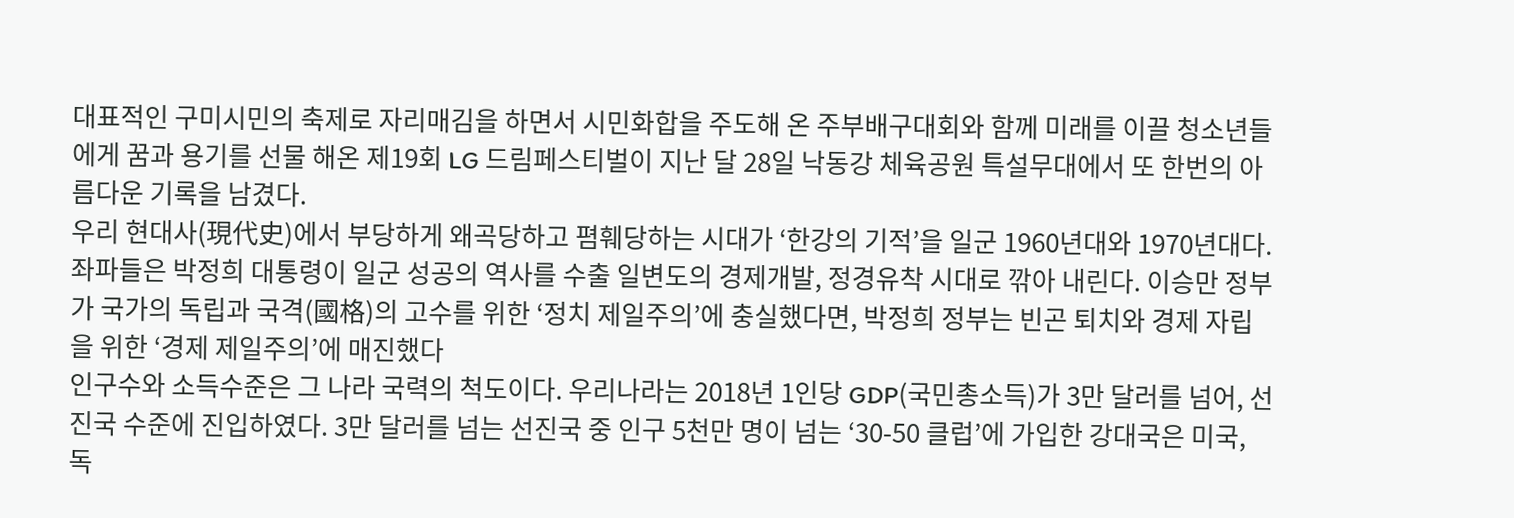대표적인 구미시민의 축제로 자리매김을 하면서 시민화합을 주도해 온 주부배구대회와 함께 미래를 이끌 청소년들에게 꿈과 용기를 선물 해온 제19회 LG 드림페스티벌이 지난 달 28일 낙동강 체육공원 특설무대에서 또 한번의 아름다운 기록을 남겼다.
우리 현대사(現代史)에서 부당하게 왜곡당하고 폄훼당하는 시대가 ‘한강의 기적’을 일군 1960년대와 1970년대다. 좌파들은 박정희 대통령이 일군 성공의 역사를 수출 일변도의 경제개발, 정경유착 시대로 깎아 내린다. 이승만 정부가 국가의 독립과 국격(國格)의 고수를 위한 ‘정치 제일주의’에 충실했다면, 박정희 정부는 빈곤 퇴치와 경제 자립을 위한 ‘경제 제일주의’에 매진했다
인구수와 소득수준은 그 나라 국력의 척도이다. 우리나라는 2018년 1인당 GDP(국민총소득)가 3만 달러를 넘어, 선진국 수준에 진입하였다. 3만 달러를 넘는 선진국 중 인구 5천만 명이 넘는 ‘30-50 클럽’에 가입한 강대국은 미국, 독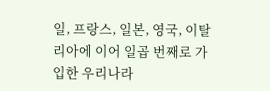일, 프랑스, 일본, 영국, 이탈리아에 이어 일곱 번째로 가입한 우리나라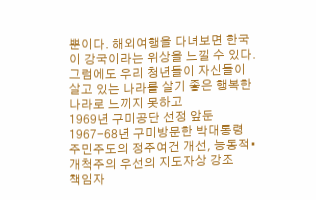뿐이다. 해외여행을 다녀보면 한국이 강국이라는 위상을 느낄 수 있다. 그럼에도 우리 청년들이 자신들이 살고 있는 나라를 살기 좋은 행복한 나라로 느끼지 못하고
1969년 구미공단 선정 앞둔 1967-68년 구미방문한 박대통령 주민주도의 정주여건 개선, 능동적•개척주의 우선의 지도자상 강조
책임자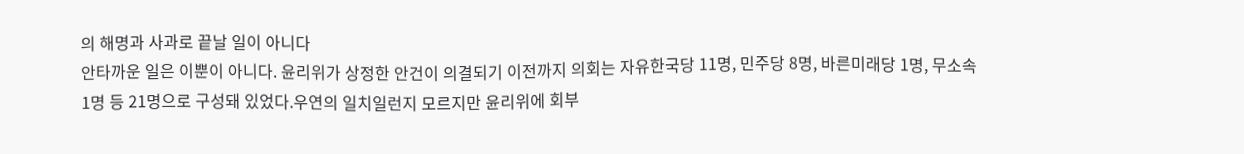의 해명과 사과로 끝날 일이 아니다
안타까운 일은 이뿐이 아니다. 윤리위가 상정한 안건이 의결되기 이전까지 의회는 자유한국당 11명, 민주당 8명, 바른미래당 1명, 무소속 1명 등 21명으로 구성돼 있었다.우연의 일치일런지 모르지만 윤리위에 회부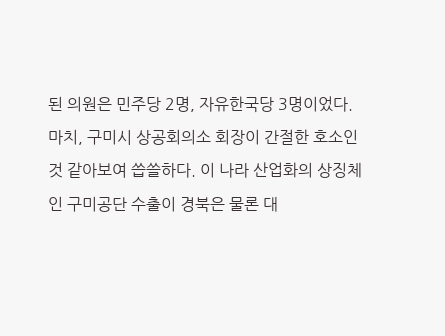된 의원은 민주당 2명, 자유한국당 3명이었다.
마치, 구미시 상공회의소 회장이 간절한 호소인 것 같아보여 씁쓸하다. 이 나라 산업화의 상징체인 구미공단 수출이 경북은 물론 대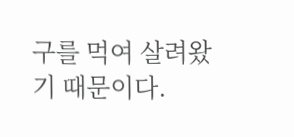구를 먹여 살려왔기 때문이다.